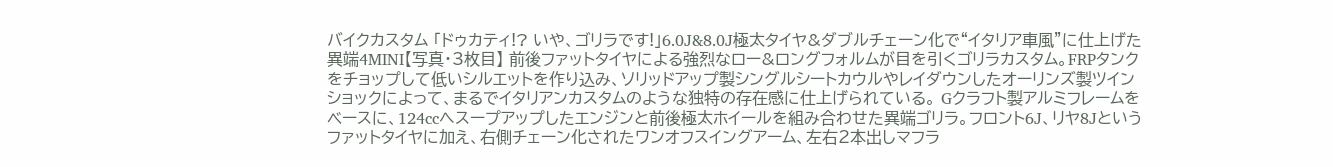バイクカスタム 「ドゥカティ!? いや、ゴリラです!」6.0J&8.0J極太タイヤ&ダブルチェーン化で“イタリア車風”に仕上げた異端4MINI【写真・3枚目】 前後ファットタイヤによる強烈なロー&ロングフォルムが目を引くゴリラカスタム。FRPタンクをチョップして低いシルエットを作り込み、ソリッドアップ製シングルシートカウルやレイダウンしたオーリンズ製ツインショックによって、まるでイタリアンカスタムのような独特の存在感に仕上げられている。 Gクラフト製アルミフレームをベースに、124ccへスープアップしたエンジンと前後極太ホイールを組み合わせた異端ゴリラ。フロント6J、リヤ8Jというファットタイヤに加え、右側チェーン化されたワンオフスイングアーム、左右2本出しマフラ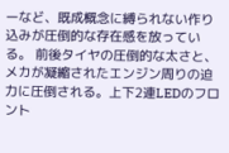ーなど、既成概念に縛られない作り込みが圧倒的な存在感を放っている。 前後タイヤの圧倒的な太さと、メカが凝縮されたエンジン周りの迫力に圧倒される。上下2連LEDのフロント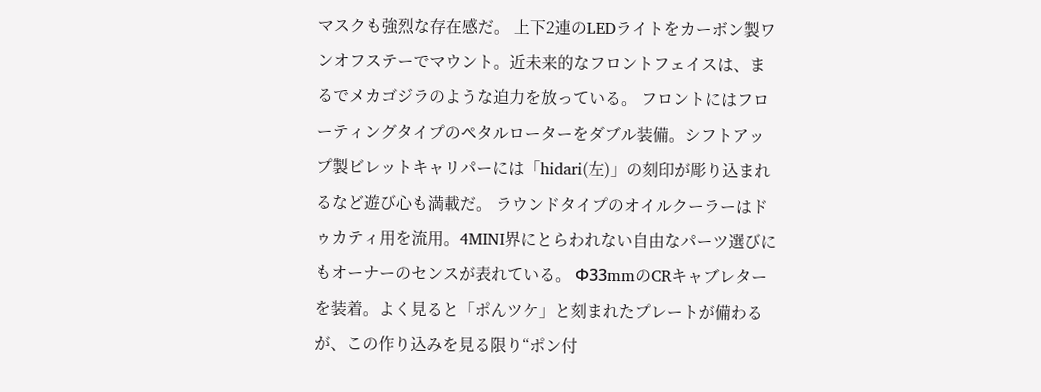マスクも強烈な存在感だ。 上下2連のLEDライトをカーボン製ワンオフステーでマウント。近未来的なフロントフェイスは、まるでメカゴジラのような迫力を放っている。 フロントにはフローティングタイプのペタルローターをダブル装備。シフトアップ製ビレットキャリパーには「hidari(左)」の刻印が彫り込まれるなど遊び心も満載だ。 ラウンドタイプのオイルクーラーはドゥカティ用を流用。4MINI界にとらわれない自由なパーツ選びにもオーナーのセンスが表れている。 Φ33mmのCRキャブレターを装着。よく見ると「ポんツケ」と刻まれたプレートが備わるが、この作り込みを見る限り“ポン付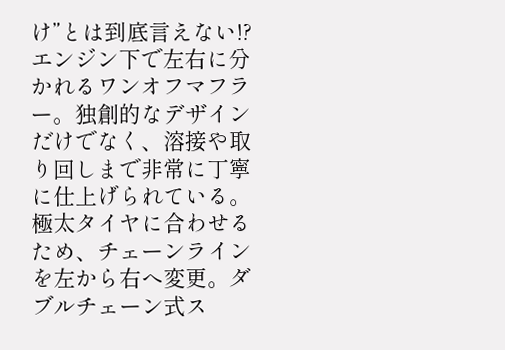け”とは到底言えない!? エンジン下で左右に分かれるワンオフマフラー。独創的なデザインだけでなく、溶接や取り回しまで非常に丁寧に仕上げられている。 極太タイヤに合わせるため、チェーンラインを左から右へ変更。ダブルチェーン式ス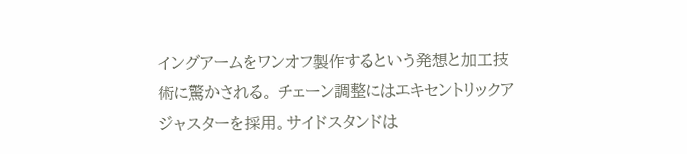イングアームをワンオフ製作するという発想と加工技術に驚かされる。 チェーン調整にはエキセントリックアジャスターを採用。サイドスタンドは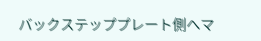バックステッププレート側へマ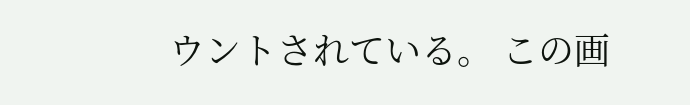ウントされている。 この画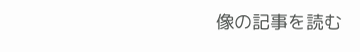像の記事を読む